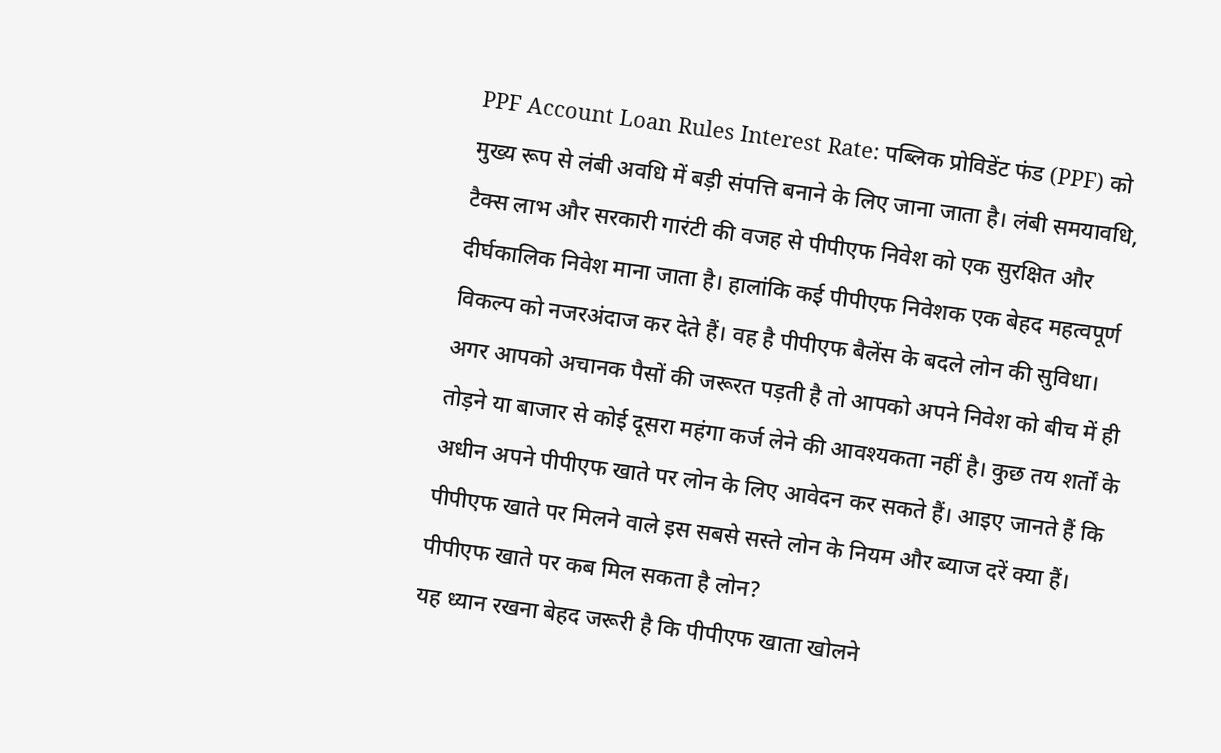PPF Account Loan Rules Interest Rate: पब्लिक प्रोविडेंट फंड (PPF) को मुख्य रूप से लंबी अवधि में बड़ी संपत्ति बनाने के लिए जाना जाता है। लंबी समयावधि, टैक्स लाभ और सरकारी गारंटी की वजह से पीपीएफ निवेश को एक सुरक्षित और दीर्घकालिक निवेश माना जाता है। हालांकि कई पीपीएफ निवेशक एक बेहद महत्वपूर्ण विकल्प को नजरअंदाज कर देते हैं। वह है पीपीएफ बैलेंस के बदले लोन की सुविधा।
अगर आपको अचानक पैसों की जरूरत पड़ती है तो आपको अपने निवेश को बीच में ही तोड़ने या बाजार से कोई दूसरा महंगा कर्ज लेने की आवश्यकता नहीं है। कुछ तय शर्तों के अधीन अपने पीपीएफ खाते पर लोन के लिए आवेदन कर सकते हैं। आइए जानते हैं कि पीपीएफ खाते पर मिलने वाले इस सबसे सस्ते लोन के नियम और ब्याज दरें क्या हैं।
पीपीएफ खाते पर कब मिल सकता है लोन?
यह ध्यान रखना बेहद जरूरी है कि पीपीएफ खाता खोलने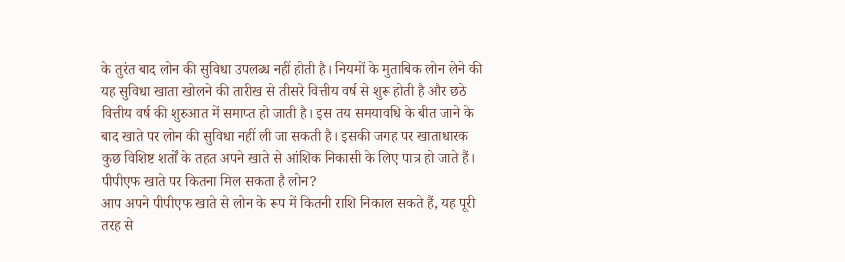के तुरंत बाद लोन की सुविधा उपलब्ध नहीं होती है। नियमों के मुताबिक लोन लेने की यह सुविधा खाता खोलने की तारीख से तीसरे वित्तीय वर्ष से शुरू होती है और छठे वित्तीय वर्ष की शुरुआत में समाप्त हो जाती है। इस तय समयावधि के बीत जाने के बाद खाते पर लोन की सुविधा नहीं ली जा सकती है। इसकी जगह पर खाताधारक कुछ विशिष्ट शर्तों के तहत अपने खाते से आंशिक निकासी के लिए पात्र हो जाते हैं।
पीपीएफ खाते पर कितना मिल सकता है लोन?
आप अपने पीपीएफ खाते से लोन के रूप में कितनी राशि निकाल सकते हैं, यह पूरी तरह से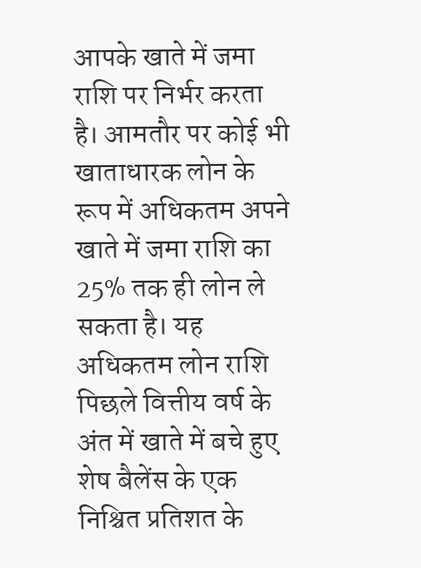आपके खाते में जमा राशि पर निर्भर करता है। आमतौर पर कोई भी खाताधारक लोन के रूप में अधिकतम अपने खाते में जमा राशि का 25% तक ही लोन ले सकता है। यह अधिकतम लोन राशि पिछले वित्तीय वर्ष के अंत में खाते में बचे हुए शेष बैलेंस के एक निश्चित प्रतिशत के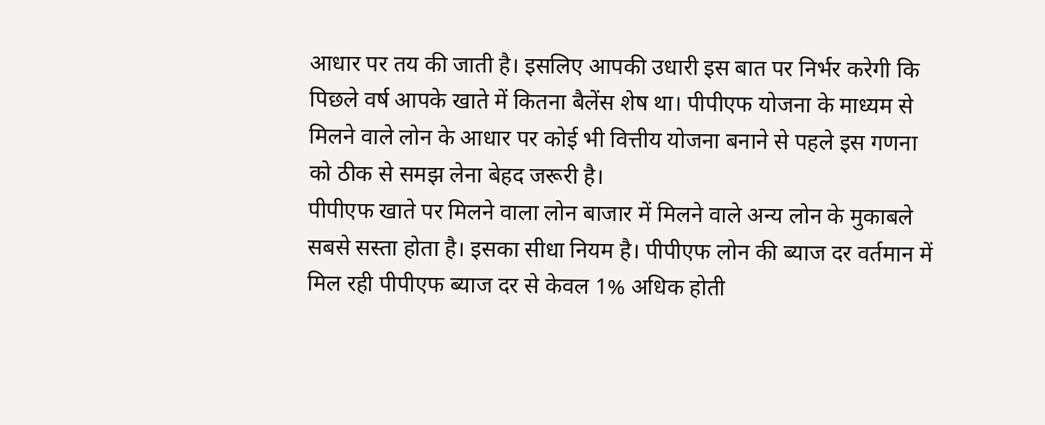आधार पर तय की जाती है। इसलिए आपकी उधारी इस बात पर निर्भर करेगी कि पिछले वर्ष आपके खाते में कितना बैलेंस शेष था। पीपीएफ योजना के माध्यम से मिलने वाले लोन के आधार पर कोई भी वित्तीय योजना बनाने से पहले इस गणना को ठीक से समझ लेना बेहद जरूरी है।
पीपीएफ खाते पर मिलने वाला लोन बाजार में मिलने वाले अन्य लोन के मुकाबले सबसे सस्ता होता है। इसका सीधा नियम है। पीपीएफ लोन की ब्याज दर वर्तमान में मिल रही पीपीएफ ब्याज दर से केवल 1% अधिक होती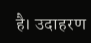है। उदाहरण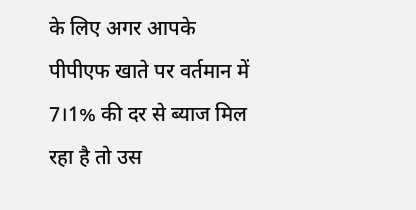के लिए अगर आपके पीपीएफ खाते पर वर्तमान में 7।1% की दर से ब्याज मिल रहा है तो उस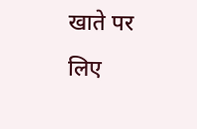खाते पर लिए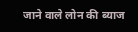जाने वाले लोन की ब्याज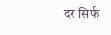दर सिर्फ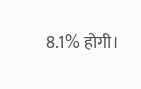8.1% होगी।